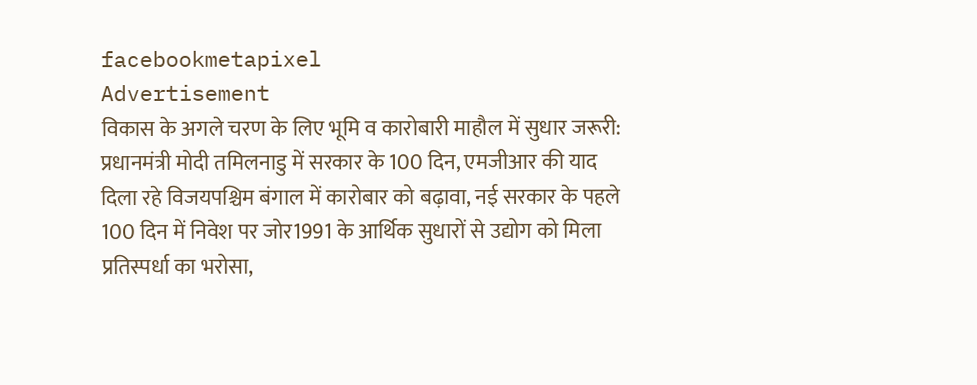facebookmetapixel
Advertisement
विकास के अगले चरण के लिए भूमि व कारोबारी माहौल में सुधार जरूरी: प्रधानमंत्री मोदी तमिलनाडु में सरकार के 100 दिन, एमजीआर की याद दिला रहे विजयपश्चिम बंगाल में कारोबार को बढ़ावा, नई सरकार के पहले 100 दिन में निवेश पर जोर1991 के आर्थिक सुधारों से उद्योग को मिला प्रतिस्पर्धा का भरोसा,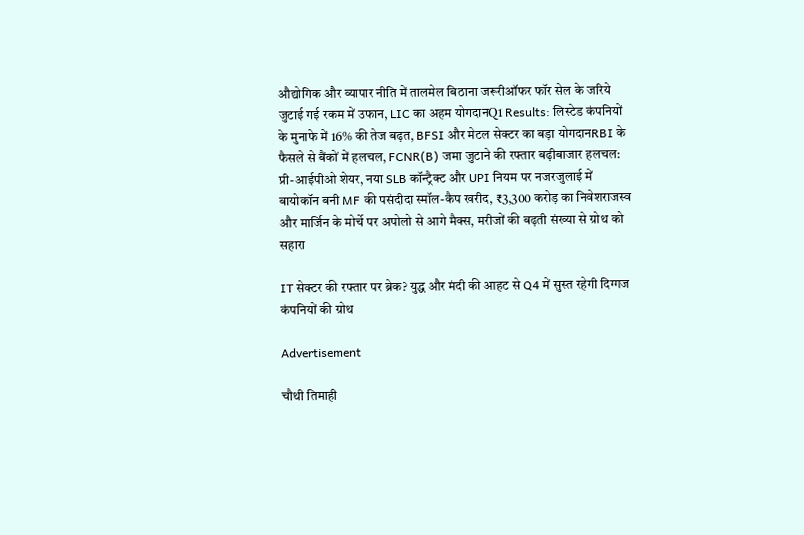औद्योगिक और व्यापार नीति में तालमेल बिठाना जरूरीऑफर फॉर सेल के जरिये जुटाई गई रकम में उफान, LIC का अहम योगदानQ1 Results: लिस्टेड कंपनियों के मुनाफे में 16% की तेज बढ़त, BFSI और मेटल सेक्टर का बड़ा योगदानRBI के फैसले से बैंकों में हलचल, FCNR(B) जमा जुटाने की रफ्तार बढ़ीबाजार हलचल: प्री-आईपीओ शेयर, नया SLB कॉन्ट्रैक्ट और UPI नियम पर नजरजुलाई में बायोकॉन बनी MF की पसंदीदा स्मॉल-कैप खरीद, ₹3,300 करोड़ का निवेशराजस्व और मार्जिन के मोर्चे पर अपोलो से आगे मैक्स, मरीजों की बढ़ती संख्या से ग्रोथ को सहारा

IT सेक्टर की रफ्तार पर ब्रेक? युद्ध और मंदी की आहट से Q4 में सुस्त रहेगी दिग्गज कंपनियों की ग्रोथ

Advertisement

चौथी तिमाही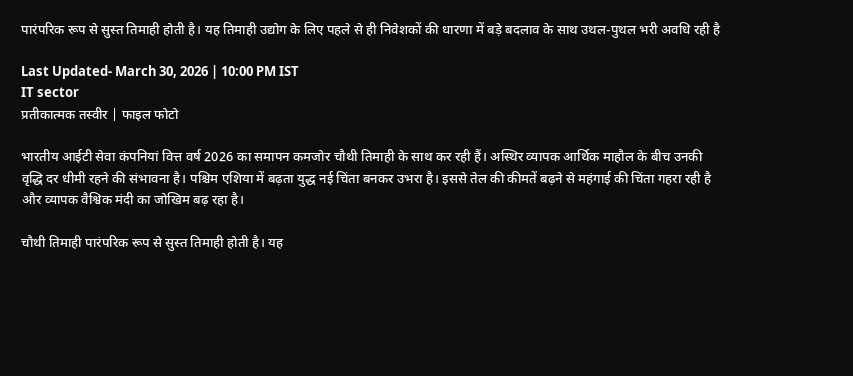पारंपरिक रूप से सुस्त तिमाही होती है। यह तिमाही उद्योग के लिए पहले से ही निवेशकों की धारणा में बड़े बदलाव के साथ उथल-पुथल भरी अवधि रही है

Last Updated- March 30, 2026 | 10:00 PM IST
IT sector
प्रतीकात्मक तस्वीर | फाइल फोटो

भारतीय आईटी सेवा कंपनियां वित्त वर्ष 2026 का समापन कमजोर चौथी तिमाही के साथ कर रही हैं। अस्थिर व्यापक आर्थिक माहौल के बीच उनकी वृद्धि दर धीमी रहने की संभावना है। पश्चिम एशिया में बढ़ता युद्ध नई चिंता बनकर उभरा है। इससे तेल की कीमतें बढ़ने से महंगाई की चिंता गहरा रही है और व्यापक वैश्विक मंदी का जोखिम बढ़ रहा है।

चौथी तिमाही पारंपरिक रूप से सुस्त तिमाही होती है। यह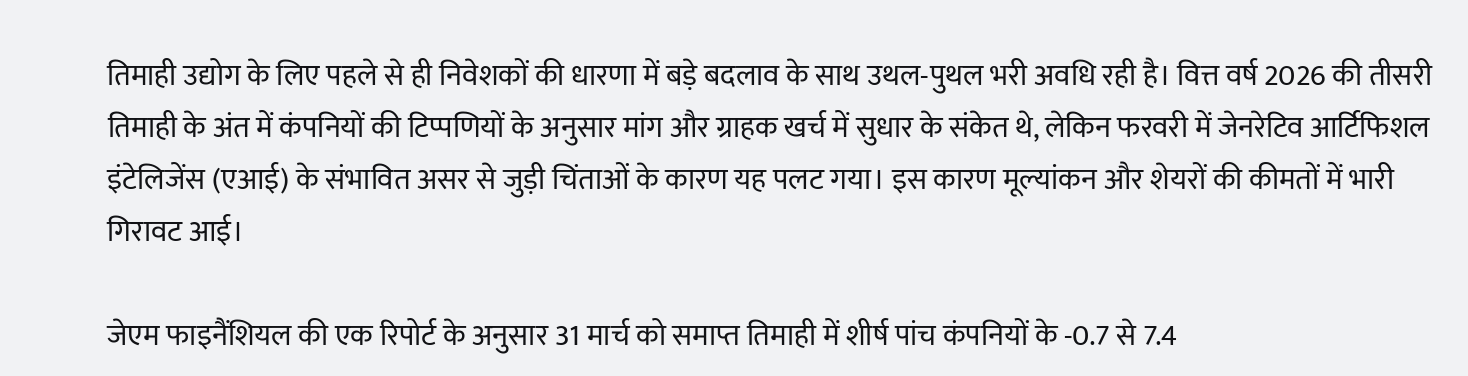तिमाही उद्योग के लिए पहले से ही निवेशकों की धारणा में बड़े बदलाव के साथ उथल-पुथल भरी अवधि रही है। वित्त वर्ष 2026 की तीसरी तिमाही के अंत में कंपनियों की टिप्पणियों के अनुसार मांग और ग्राहक खर्च में सुधार के संकेत थे, लेकिन फरवरी में जेनरेटिव आर्टिफिशल इंटेलिजेंस (एआई) के संभावित असर से जुड़ी चिंताओं के कारण यह पलट गया। इस कारण मूल्यांकन और शेयरों की कीमतों में भारी गिरावट आई।

जेएम फाइनैंशियल की एक रिपोर्ट के अनुसार 31 मार्च को समाप्त तिमाही में शीर्ष पांच कंपनियों के -0.7 से 7.4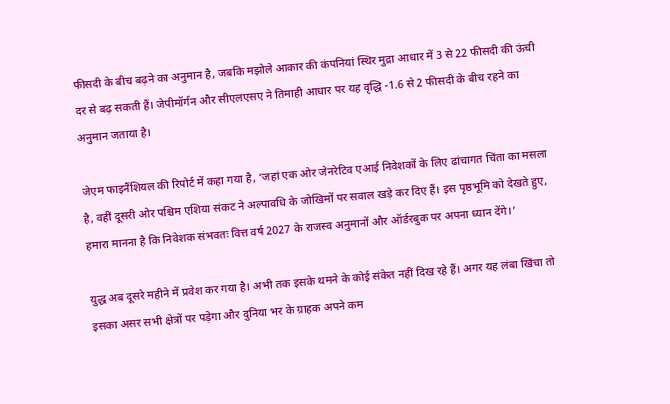फीसदी के बीच बढ़ने का अनुमान है, जबकि मझोले आकार की कंपनियां स्थिर मुद्रा आधार में 3 से 22 फीसदी की ऊंची दर से बढ़ सकती हैं। जेपीमॉर्गन और सीएलएसए ने तिमाही आधार पर यह वृद्धि -1.6 से 2 फीसदी के बीच रहने का अनुमान जताया है।

जेएम फाइनैंशियल की रिपोर्ट में कहा गया है, ‘जहां एक ओर जेनरेटिव एआई निवेशकों के लिए ढांचागत चिंता का मसला है, वहीं दूसरी ओर पश्चिम एशिया संकट ने अल्पावधि के जोखिमों पर सवाल खड़े कर दिए हैं। इस पृष्ठभूमि को देखते हुए, हमारा मानना है कि निवेशक संभवतः वित्त वर्ष 2027 के राजस्व अनुमानों और ऑर्डरबुक पर अपना ध्यान देंगे।’

युद्ध अब दूसरे महीने में प्रवेश कर गया है। अभी तक इसके थमने के कोई संकेत नहीं दिख रहे हैं। अगर यह लंबा खिंचा तो इसका असर सभी क्षेत्रों पर पड़ेगा और दुनिया भर के ग्राहक अपने कम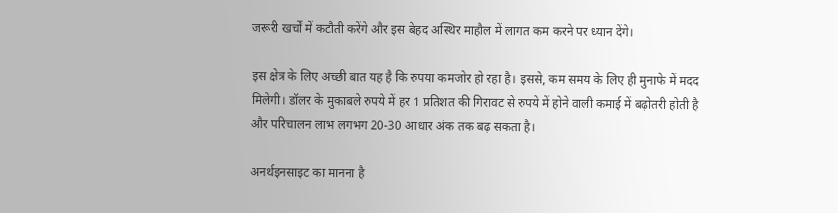जरूरी खर्चों में कटौती करेंगे और इस बेहद अस्थिर माहौल में लागत कम करने पर ध्यान देंगे।

इस क्षेत्र के लिए अच्छी बात यह है कि रुपया कमजोर हो रहा है। इससे, कम समय के लिए ही मुनाफे में मदद मिलेगी। डॉलर के मुकाबले रुपये में हर 1 प्रतिशत की गिरावट से रुपये में होने वाली कमाई में बढ़ोतरी होती है और परिचालन लाभ लगभग 20-30 आधार अंक तक बढ़ सकता है।

अनर्थइनसाइट का मानना है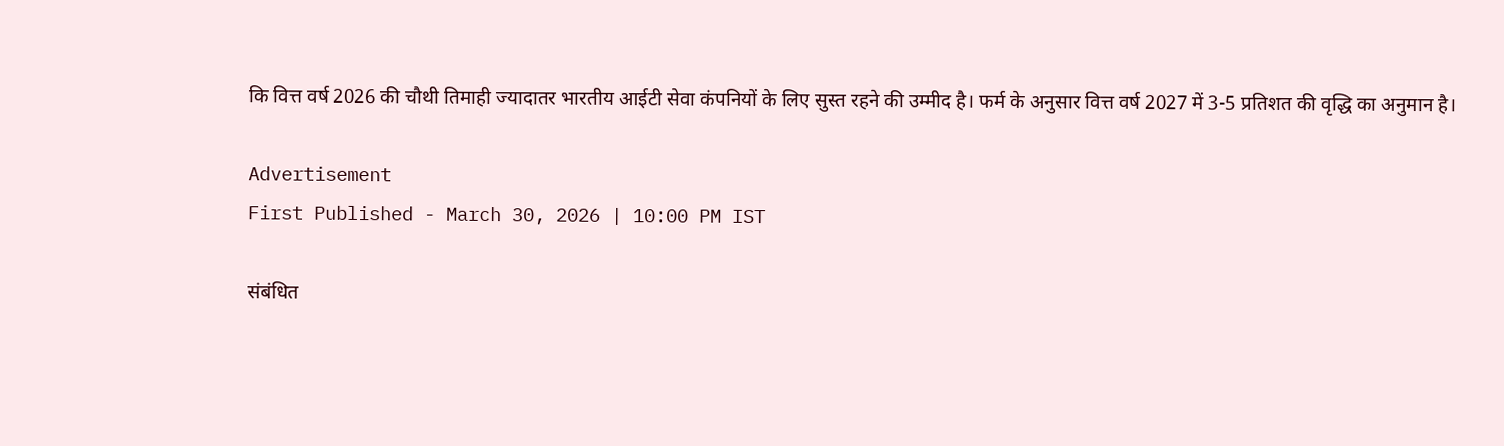कि वित्त वर्ष 2026 की चौथी तिमाही ज्यादातर भारतीय आईटी सेवा कंपनियों के लिए सुस्त रहने की उम्मीद है। फर्म के अनुसार वित्त वर्ष 2027 में 3-5 प्रतिशत की वृद्धि का अनुमान है।

Advertisement
First Published - March 30, 2026 | 10:00 PM IST

संबंधित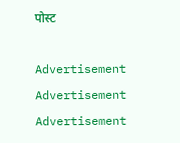पोस्ट

Advertisement
Advertisement
Advertisement